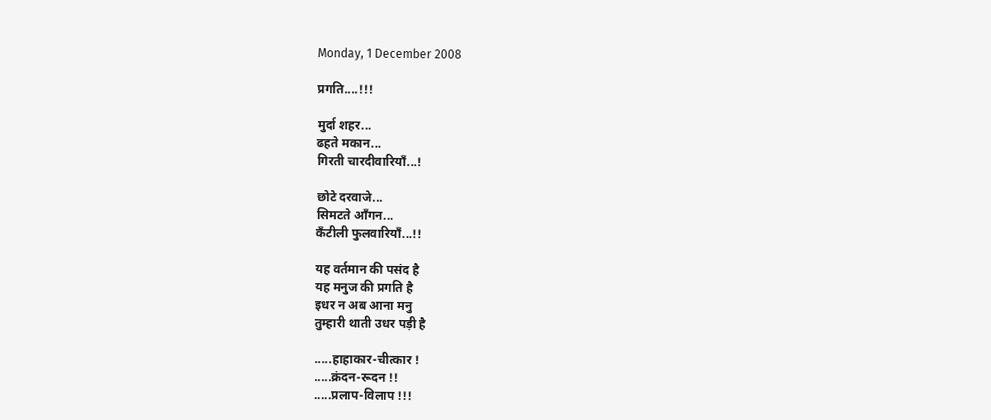Monday, 1 December 2008

प्रगति....!!!

मुर्दा शहर...
ढहते मकान...
गिरती चारदीवारियाँ...!

छोटे दरवाजे...
सिमटते आँगन...
कँटीली फुलवारियाँ...!!

यह वर्तमान की पसंद है
यह मनुज की प्रगति है
इधर न अब आना मनु
तुम्हारी थाती उधर पड़ी है

.....हाहाकार-चीत्कार !
.....क्रंदन-रूदन !!
.....प्रलाप-विलाप !!!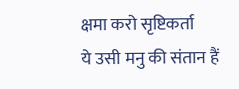क्षमा करो सृष्टिकर्ता
ये उसी मनु की संतान हैं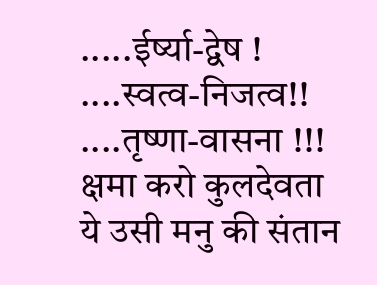.....ईर्ष्या-द्वेष !
....स्वत्व-निजत्व!!
....तृष्णा-वासना !!!
क्षमा करो कुलदेवता
ये उसी मनु की संतान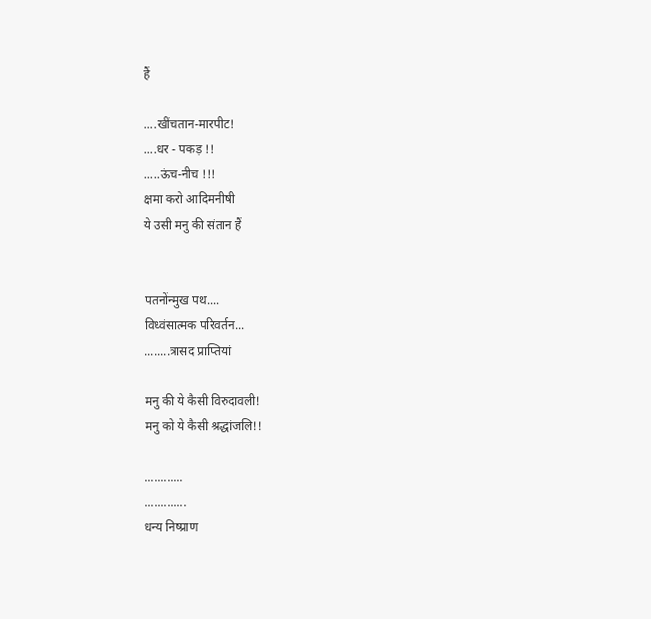हैं

....खींचतान-मारपीट!
....धर - पकड़ !!
.....ऊंच-नीच !!!
क्षमा करो आदिमनीषी
ये उसी मनु की संतान हैं


पतनोंन्मुख पथ....
विध्वंसात्मक परिवर्तन...
........त्रासद प्राप्तियां

मनु की ये कैसी विरुदावली!
मनु को ये कैसी श्रद्धांजलि!!

............
.............
धन्य निष्प्राण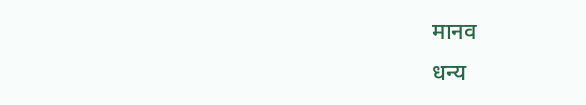मानव
धन्य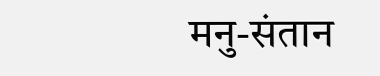मनु-संतान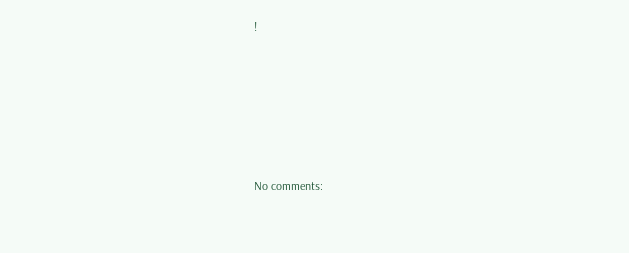!






No comments: